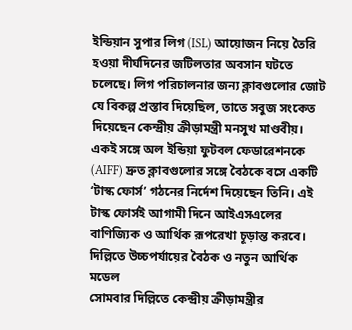ইন্ডিয়ান সুপার লিগ (ISL) আয়োজন নিয়ে তৈরি হওয়া দীর্ঘদিনের জটিলতার অবসান ঘটতে চলেছে। লিগ পরিচালনার জন্য ক্লাবগুলোর জোট যে বিকল্প প্রস্তাব দিয়েছিল, তাতে সবুজ সংকেত দিয়েছেন কেন্দ্রীয় ক্রীড়ামন্ত্রী মনসুখ মাণ্ডবীয়। একই সঙ্গে অল ইন্ডিয়া ফুটবল ফেডারেশনকে (AIFF) দ্রুত ক্লাবগুলোর সঙ্গে বৈঠকে বসে একটি ‘টাস্ক ফোর্স’ গঠনের নির্দেশ দিয়েছেন তিনি। এই টাস্ক ফোর্সই আগামী দিনে আইএসএলের বাণিজ্যিক ও আর্থিক রূপরেখা চূড়ান্ত করবে।
দিল্লিতে উচ্চপর্যায়ের বৈঠক ও নতুন আর্থিক মডেল
সোমবার দিল্লিতে কেন্দ্রীয় ক্রীড়ামন্ত্রীর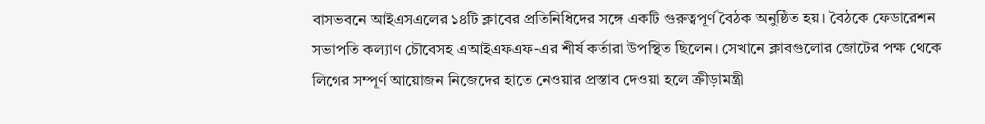বাসভবনে আইএসএলের ১৪টি ক্লাবের প্রতিনিধিদের সঙ্গে একটি গুরুত্বপূর্ণ বৈঠক অনুষ্ঠিত হয়। বৈঠকে ফেডারেশন সভাপতি কল্যাণ চৌবেসহ এআইএফএফ-এর শীর্ষ কর্তারা উপস্থিত ছিলেন। সেখানে ক্লাবগুলোর জোটের পক্ষ থেকে লিগের সম্পূর্ণ আয়োজন নিজেদের হাতে নেওয়ার প্রস্তাব দেওয়া হলে ক্রীড়ামন্ত্রী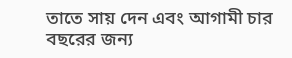তাতে সায় দেন এবং আগামী চার বছরের জন্য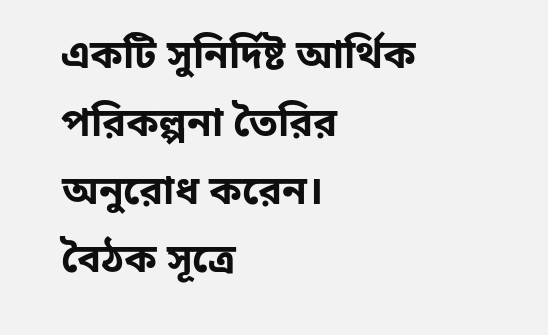একটি সুনির্দিষ্ট আর্থিক পরিকল্পনা তৈরির অনুরোধ করেন।
বৈঠক সূত্রে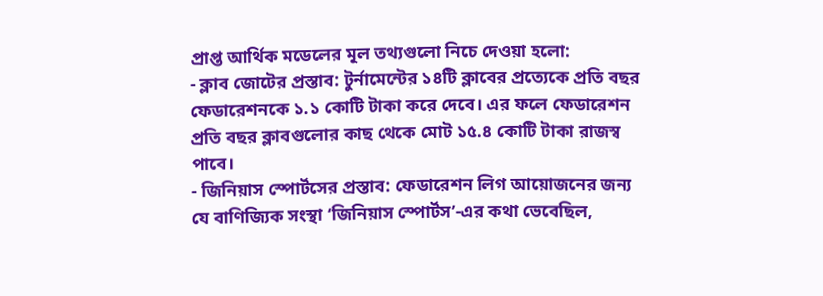প্রাপ্ত আর্থিক মডেলের মূল তথ্যগুলো নিচে দেওয়া হলো:
- ক্লাব জোটের প্রস্তাব: টুর্নামেন্টের ১৪টি ক্লাবের প্রত্যেকে প্রতি বছর ফেডারেশনকে ১.১ কোটি টাকা করে দেবে। এর ফলে ফেডারেশন প্রতি বছর ক্লাবগুলোর কাছ থেকে মোট ১৫.৪ কোটি টাকা রাজস্ব পাবে।
- জিনিয়াস স্পোর্টসের প্রস্তাব: ফেডারেশন লিগ আয়োজনের জন্য যে বাণিজ্যিক সংস্থা ‘জিনিয়াস স্পোর্টস’-এর কথা ভেবেছিল,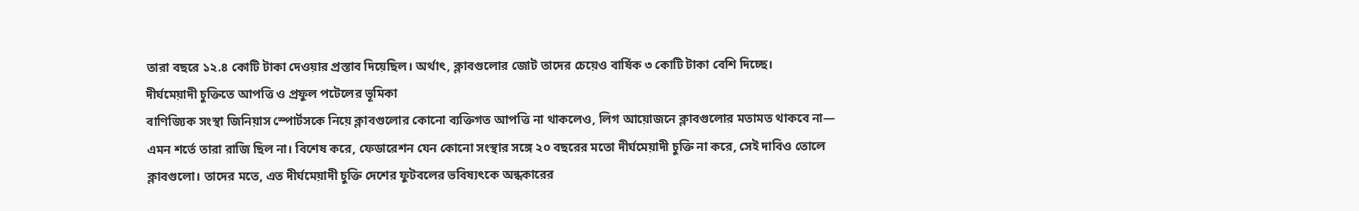তারা বছরে ১২.৪ কোটি টাকা দেওয়ার প্রস্তাব দিয়েছিল। অর্থাৎ, ক্লাবগুলোর জোট তাদের চেয়েও বার্ষিক ৩ কোটি টাকা বেশি দিচ্ছে।
দীর্ঘমেয়াদী চুক্তিতে আপত্তি ও প্রফুল পটেলের ভূমিকা
বাণিজ্যিক সংস্থা জিনিয়াস স্পোর্টসকে নিয়ে ক্লাবগুলোর কোনো ব্যক্তিগত আপত্তি না থাকলেও, লিগ আয়োজনে ক্লাবগুলোর মতামত থাকবে না— এমন শর্তে তারা রাজি ছিল না। বিশেষ করে, ফেডারেশন যেন কোনো সংস্থার সঙ্গে ২০ বছরের মতো দীর্ঘমেয়াদী চুক্তি না করে, সেই দাবিও তোলে ক্লাবগুলো। তাদের মতে, এত দীর্ঘমেয়াদী চুক্তি দেশের ফুটবলের ভবিষ্যৎকে অন্ধকারের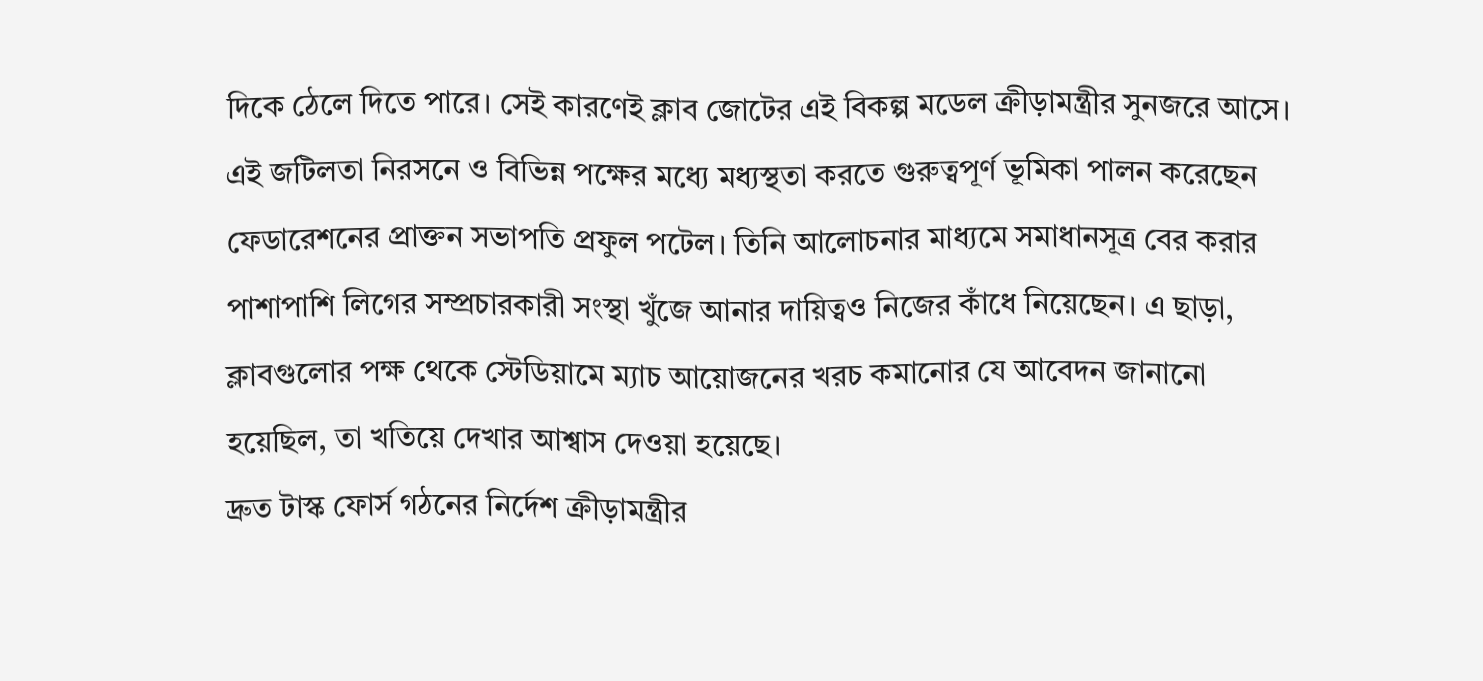দিকে ঠেলে দিতে পারে। সেই কারণেই ক্লাব জোটের এই বিকল্প মডেল ক্রীড়ামন্ত্রীর সুনজরে আসে।
এই জটিলতা নিরসনে ও বিভিন্ন পক্ষের মধ্যে মধ্যস্থতা করতে গুরুত্বপূর্ণ ভূমিকা পালন করেছেন ফেডারেশনের প্রাক্তন সভাপতি প্রফুল পটেল। তিনি আলোচনার মাধ্যমে সমাধানসূত্র বের করার পাশাপাশি লিগের সম্প্রচারকারী সংস্থা খুঁজে আনার দায়িত্বও নিজের কাঁধে নিয়েছেন। এ ছাড়া, ক্লাবগুলোর পক্ষ থেকে স্টেডিয়ামে ম্যাচ আয়োজনের খরচ কমানোর যে আবেদন জানানো হয়েছিল, তা খতিয়ে দেখার আশ্বাস দেওয়া হয়েছে।
দ্রুত টাস্ক ফোর্স গঠনের নির্দেশ ক্রীড়ামন্ত্রীর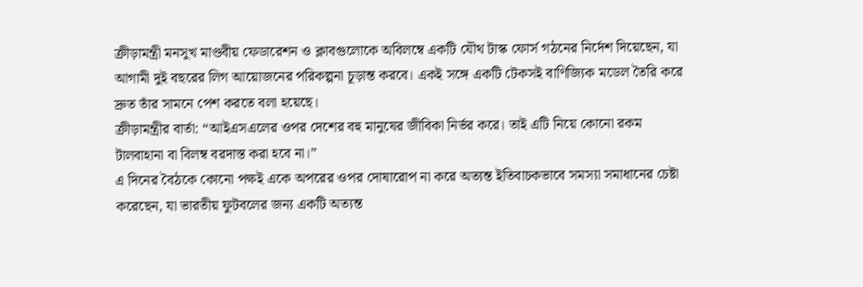ক্রীড়ামন্ত্রী মনসুখ মাণ্ডবীয় ফেডারেশন ও ক্লাবগুলোকে অবিলম্বে একটি যৌথ টাস্ক ফোর্স গঠনের নির্দেশ দিয়েছেন, যা আগামী দুই বছরের লিগ আয়োজনের পরিকল্পনা চূড়ান্ত করবে। একই সঙ্গে একটি টেকসই বাণিজ্যিক মডেল তৈরি করে দ্রুত তাঁর সামনে পেশ করতে বলা হয়েছে।
ক্রীড়ামন্ত্রীর বার্তা: “আইএসএলের ওপর দেশের বহু মানুষের জীবিকা নির্ভর করে। তাই এটি নিয়ে কোনো রকম টালবাহানা বা বিলম্ব বরদাস্ত করা হবে না।”
এ দিনের বৈঠকে কোনো পক্ষই একে অপরের ওপর দোষারোপ না করে অত্যন্ত ইতিবাচকভাবে সমস্যা সমাধানের চেষ্টা করেছেন, যা ভারতীয় ফুটবলের জন্য একটি অত্যন্ত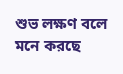শুভ লক্ষণ বলে মনে করছে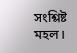সংশ্লিষ্ট মহল।